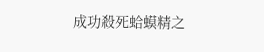成功殺死蛤蟆精之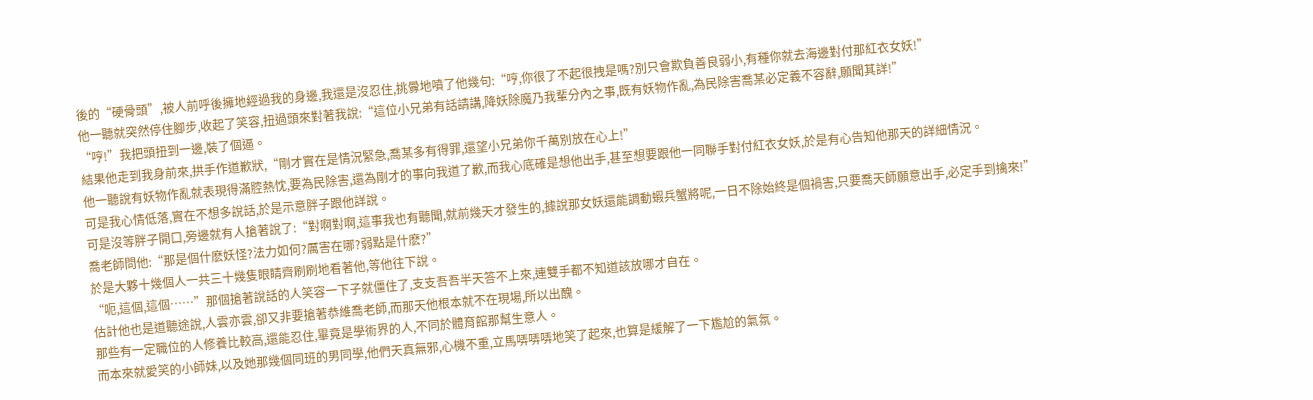後的“硬骨頭”,被人前呼後擁地經過我的身邊,我還是沒忍住,挑釁地噴了他幾句:“哼,你很了不起很拽是嗎?別只會欺負善良弱小,有種你就去海邊對付那紅衣女妖!”
他一聽就突然停住腳步,收起了笑容,扭過頭來對著我說:“這位小兄弟有話請講,降妖除魔乃我輩分內之事,既有妖物作亂,為民除害喬某必定義不容辭,願聞其詳!”
“哼!”我把頭扭到一邊,裝了個逼。
結果他走到我身前來,拱手作道歉狀,“剛才實在是情況緊急,喬某多有得罪,還望小兄弟你千萬別放在心上!”
他一聽說有妖物作亂就表現得滿腔熱忱,要為民除害,還為剛才的事向我道了歉,而我心底確是想他出手,甚至想要跟他一同聯手對付紅衣女妖,於是有心告知他那天的詳細情況。
可是我心情低落,實在不想多說話,於是示意胖子跟他詳說。
可是沒等胖子開口,旁邊就有人搶著說了:“對啊對啊,這事我也有聽聞,就前幾天才發生的,據說那女妖還能調動蝦兵蟹將呢,一日不除始終是個禍害,只要喬天師願意出手,必定手到擒來!”
喬老師問他:“那是個什麽妖怪?法力如何?厲害在哪?弱點是什麽?”
於是大夥十幾個人一共三十幾隻眼睛齊刷刷地看著他,等他往下說。
“呃,這個,這個……”那個搶著說話的人笑容一下子就僵住了,支支吾吾半天答不上來,連雙手都不知道該放哪才自在。
估計他也是道聽途說,人雲亦雲,卻又非要搶著恭維喬老師,而那天他根本就不在現場,所以出醜。
那些有一定職位的人修養比較高,還能忍住,畢竟是學術界的人,不同於體育館那幫生意人。
而本來就愛笑的小師妹,以及她那幾個同班的男同學,他們天真無邪,心機不重,立馬哢哢哢地笑了起來,也算是緩解了一下尷尬的氣氛。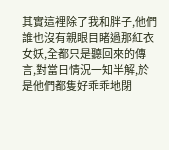其實這裡除了我和胖子,他們誰也沒有親眼目睹過那紅衣女妖,全都只是聽回來的傳言,對當日情況一知半解,於是他們都隻好乖乖地閉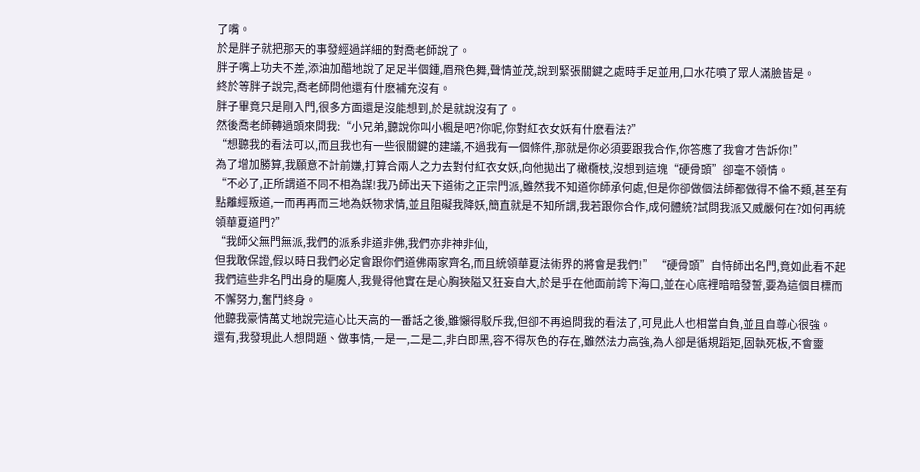了嘴。
於是胖子就把那天的事發經過詳細的對喬老師說了。
胖子嘴上功夫不差,添油加醋地說了足足半個鍾,眉飛色舞,聲情並茂,說到緊張關鍵之處時手足並用,口水花噴了眾人滿臉皆是。
終於等胖子說完,喬老師問他還有什麽補充沒有。
胖子畢竟只是剛入門,很多方面還是沒能想到,於是就說沒有了。
然後喬老師轉過頭來問我:“小兄弟,聽說你叫小楓是吧?你呢,你對紅衣女妖有什麽看法?”
“想聽我的看法可以,而且我也有一些很關鍵的建議,不過我有一個條件,那就是你必須要跟我合作,你答應了我會才告訴你!”
為了增加勝算,我願意不計前嫌,打算合兩人之力去對付紅衣女妖,向他拋出了橄欖枝,沒想到這塊“硬骨頭”卻毫不領情。
“不必了,正所謂道不同不相為謀!我乃師出天下道術之正宗門派,雖然我不知道你師承何處,但是你卻做個法師都做得不倫不類,甚至有點離經叛道,一而再再而三地為妖物求情,並且阻礙我降妖,簡直就是不知所謂,我若跟你合作,成何體統?試問我派又威嚴何在?如何再統領華夏道門?”
“我師父無門無派,我們的派系非道非佛,我們亦非神非仙,
但我敢保證,假以時日我們必定會跟你們道佛兩家齊名,而且統領華夏法術界的將會是我們!” “硬骨頭”自恃師出名門,竟如此看不起我們這些非名門出身的驅魔人,我覺得他實在是心胸狹隘又狂妄自大,於是乎在他面前誇下海口,並在心底裡暗暗發誓,要為這個目標而不懈努力,奮鬥終身。
他聽我豪情萬丈地說完這心比天高的一番話之後,雖懶得駁斥我,但卻不再追問我的看法了,可見此人也相當自負,並且自尊心很強。
還有,我發現此人想問題、做事情,一是一,二是二,非白即黑,容不得灰色的存在,雖然法力高強,為人卻是循規蹈矩,固執死板,不會靈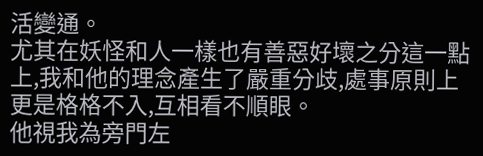活變通。
尤其在妖怪和人一樣也有善惡好壞之分這一點上,我和他的理念產生了嚴重分歧,處事原則上更是格格不入,互相看不順眼。
他視我為旁門左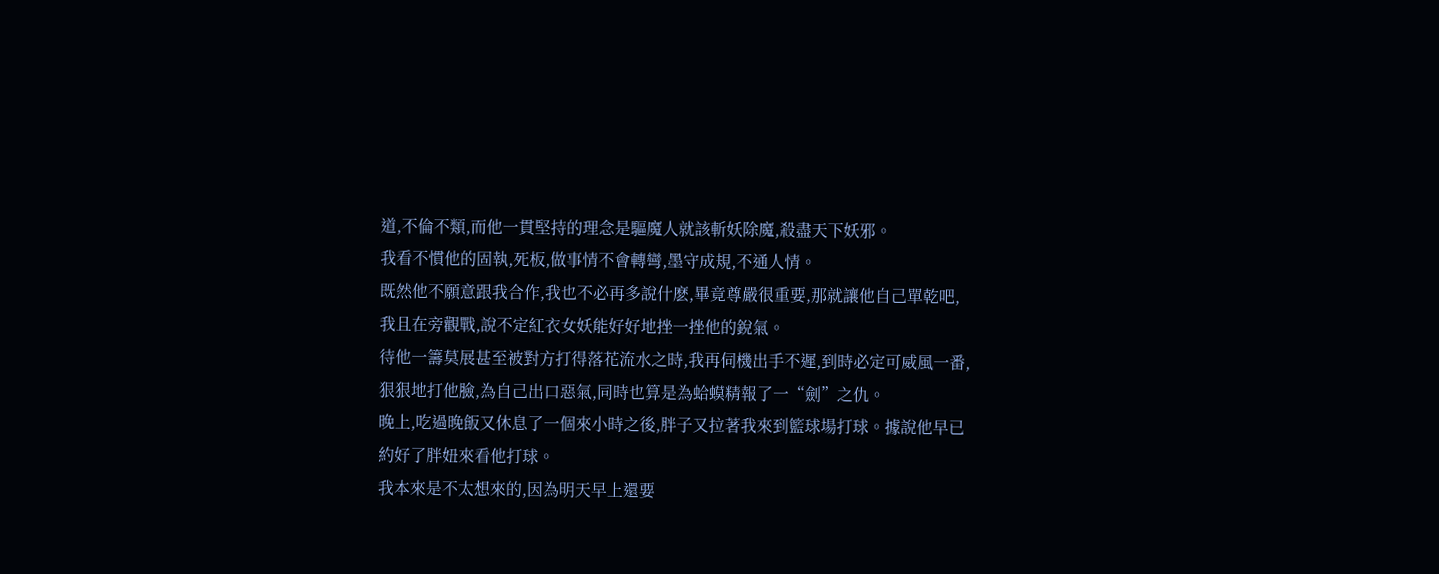道,不倫不類,而他一貫堅持的理念是驅魔人就該斬妖除魔,殺盡天下妖邪。
我看不慣他的固執,死板,做事情不會轉彎,墨守成規,不通人情。
既然他不願意跟我合作,我也不必再多說什麽,畢竟尊嚴很重要,那就讓他自己單乾吧,我且在旁觀戰,說不定紅衣女妖能好好地挫一挫他的銳氣。
待他一籌莫展甚至被對方打得落花流水之時,我再伺機出手不遲,到時必定可威風一番,狠狠地打他臉,為自己出口惡氣,同時也算是為蛤蟆精報了一“劍”之仇。
晚上,吃過晚飯又休息了一個來小時之後,胖子又拉著我來到籃球場打球。據說他早已約好了胖妞來看他打球。
我本來是不太想來的,因為明天早上還要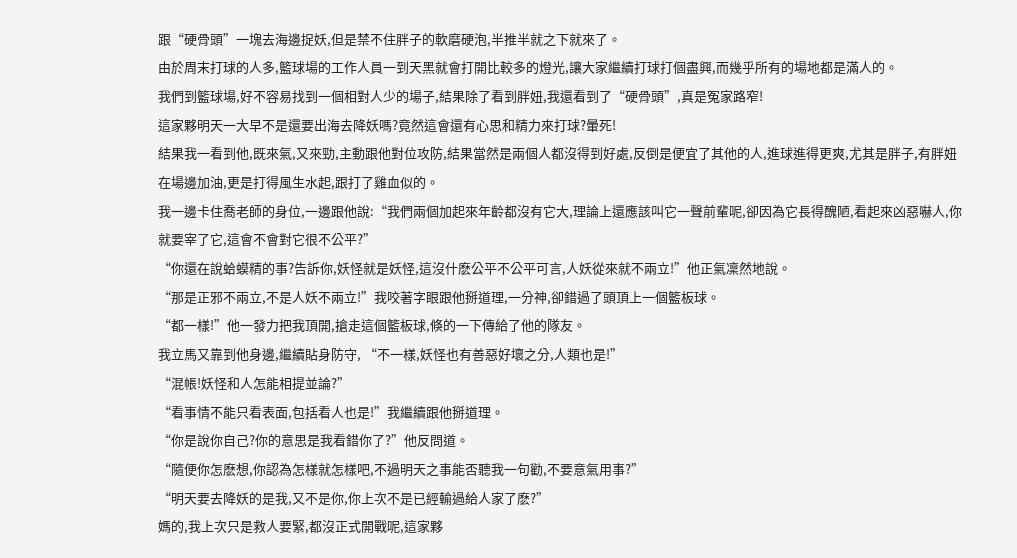跟“硬骨頭”一塊去海邊捉妖,但是禁不住胖子的軟磨硬泡,半推半就之下就來了。
由於周末打球的人多,籃球場的工作人員一到天黑就會打開比較多的燈光,讓大家繼續打球打個盡興,而幾乎所有的場地都是滿人的。
我們到籃球場,好不容易找到一個相對人少的場子,結果除了看到胖妞,我還看到了“硬骨頭”,真是冤家路窄!
這家夥明天一大早不是還要出海去降妖嗎?竟然這會還有心思和精力來打球?暈死!
結果我一看到他,既來氣,又來勁,主動跟他對位攻防,結果當然是兩個人都沒得到好處,反倒是便宜了其他的人,進球進得更爽,尤其是胖子,有胖妞在場邊加油,更是打得風生水起,跟打了雞血似的。
我一邊卡住喬老師的身位,一邊跟他說:“我們兩個加起來年齡都沒有它大,理論上還應該叫它一聲前輩呢,卻因為它長得醜陋,看起來凶惡嚇人,你就要宰了它,這會不會對它很不公平?”
“你還在說蛤蟆精的事?告訴你,妖怪就是妖怪,這沒什麽公平不公平可言,人妖從來就不兩立!”他正氣凜然地說。
“那是正邪不兩立,不是人妖不兩立!”我咬著字眼跟他掰道理,一分神,卻錯過了頭頂上一個籃板球。
“都一樣!”他一發力把我頂開,搶走這個籃板球,倏的一下傳給了他的隊友。
我立馬又靠到他身邊,繼續貼身防守, “不一樣,妖怪也有善惡好壞之分,人類也是!”
“混帳!妖怪和人怎能相提並論?”
“看事情不能只看表面,包括看人也是!”我繼續跟他掰道理。
“你是說你自己?你的意思是我看錯你了?”他反問道。
“隨便你怎麽想,你認為怎樣就怎樣吧,不過明天之事能否聽我一句勸,不要意氣用事?”
“明天要去降妖的是我,又不是你,你上次不是已經輸過給人家了麽?”
媽的,我上次只是救人要緊,都沒正式開戰呢,這家夥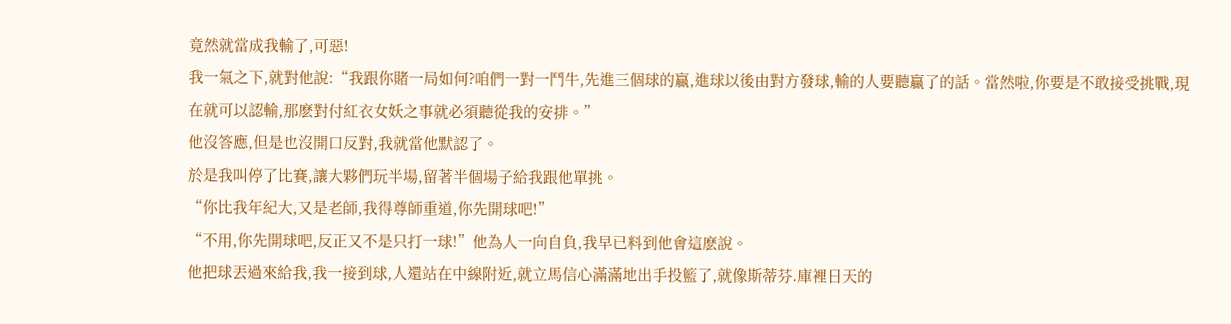竟然就當成我輸了,可惡!
我一氣之下,就對他說:“我跟你賭一局如何?咱們一對一鬥牛,先進三個球的贏,進球以後由對方發球,輸的人要聽贏了的話。當然啦,你要是不敢接受挑戰,現在就可以認輸,那麽對付紅衣女妖之事就必須聽從我的安排。”
他沒答應,但是也沒開口反對,我就當他默認了。
於是我叫停了比賽,讓大夥們玩半場,留著半個場子給我跟他單挑。
“你比我年紀大,又是老師,我得尊師重道,你先開球吧!”
“不用,你先開球吧,反正又不是只打一球!”他為人一向自負,我早已料到他會這麽說。
他把球丟過來給我,我一接到球,人還站在中線附近,就立馬信心滿滿地出手投籃了,就像斯蒂芬.庫裡日天的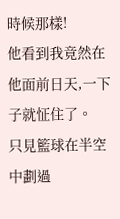時候那樣!
他看到我竟然在他面前日天,一下子就怔住了。
只見籃球在半空中劃過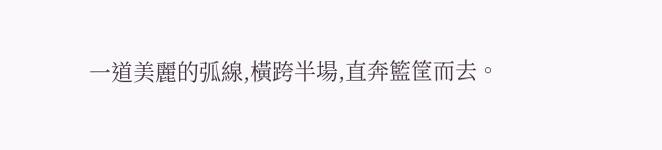一道美麗的弧線,橫跨半場,直奔籃筐而去。